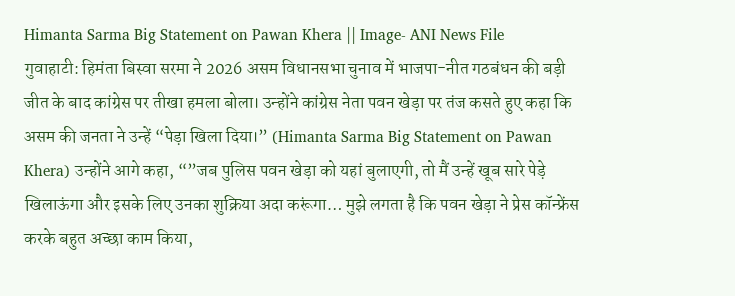Himanta Sarma Big Statement on Pawan Khera || Image- ANI News File
गुवाहाटी: हिमंता बिस्वा सरमा ने 2026 असम विधानसभा चुनाव में भाजपा-नीत गठबंधन की बड़ी जीत के बाद कांग्रेस पर तीखा हमला बोला। उन्होंने कांग्रेस नेता पवन खेड़ा पर तंज कसते हुए कहा कि असम की जनता ने उन्हें “पेड़ा खिला दिया।” (Himanta Sarma Big Statement on Pawan Khera) उन्होंने आगे कहा, “”जब पुलिस पवन खेड़ा को यहां बुलाएगी, तो मैं उन्हें खूब सारे पेड़े खिलाऊंगा और इसके लिए उनका शुक्रिया अदा करूंगा… मुझे लगता है कि पवन खेड़ा ने प्रेस कॉन्फ्रेंस करके बहुत अच्छा काम किया,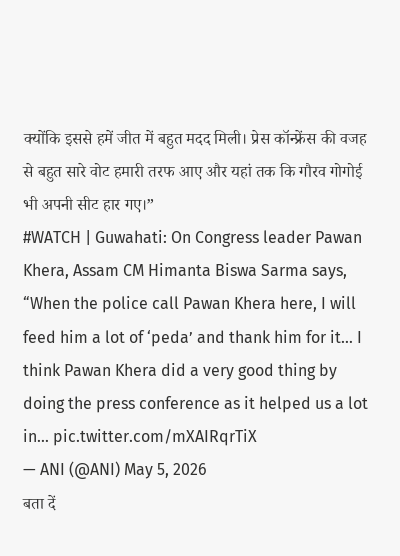क्योंकि इससे हमें जीत में बहुत मदद मिली। प्रेस कॉन्फ्रेंस की वजह से बहुत सारे वोट हमारी तरफ आए और यहां तक कि गौरव गोगोई भी अपनी सीट हार गए।”
#WATCH | Guwahati: On Congress leader Pawan Khera, Assam CM Himanta Biswa Sarma says, “When the police call Pawan Khera here, I will feed him a lot of ‘peda’ and thank him for it… I think Pawan Khera did a very good thing by doing the press conference as it helped us a lot in… pic.twitter.com/mXAIRqrTiX
— ANI (@ANI) May 5, 2026
बता दें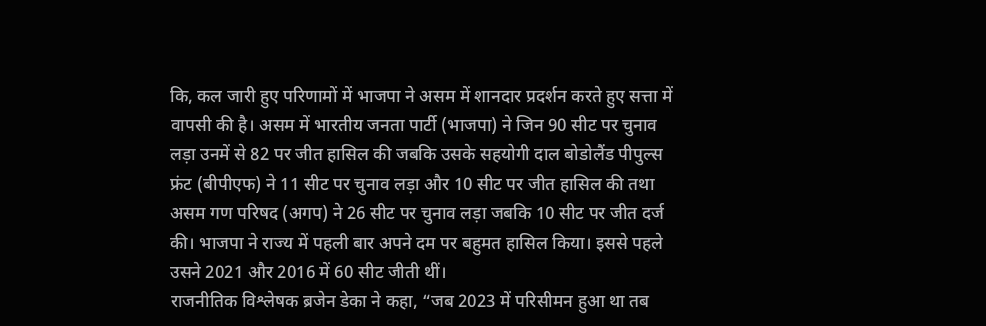कि, कल जारी हुए परिणामों में भाजपा ने असम में शानदार प्रदर्शन करते हुए सत्ता में वापसी की है। असम में भारतीय जनता पार्टी (भाजपा) ने जिन 90 सीट पर चुनाव लड़ा उनमें से 82 पर जीत हासिल की जबकि उसके सहयोगी दाल बोडोलैंड पीपुल्स फ्रंट (बीपीएफ) ने 11 सीट पर चुनाव लड़ा और 10 सीट पर जीत हासिल की तथा असम गण परिषद (अगप) ने 26 सीट पर चुनाव लड़ा जबकि 10 सीट पर जीत दर्ज की। भाजपा ने राज्य में पहली बार अपने दम पर बहुमत हासिल किया। इससे पहले उसने 2021 और 2016 में 60 सीट जीती थीं।
राजनीतिक विश्लेषक ब्रजेन डेका ने कहा, “जब 2023 में परिसीमन हुआ था तब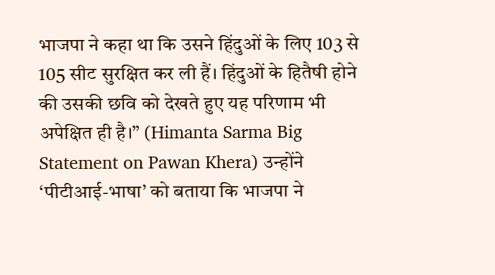भाजपा ने कहा था कि उसने हिंदुओं के लिए 103 से 105 सीट सुरक्षित कर ली हैं। हिंदुओं के हितैषी होने की उसकी छवि को देखते हुए यह परिणाम भी अपेक्षित ही है।” (Himanta Sarma Big Statement on Pawan Khera) उन्होंने ‘पीटीआई-भाषा’ को बताया कि भाजपा ने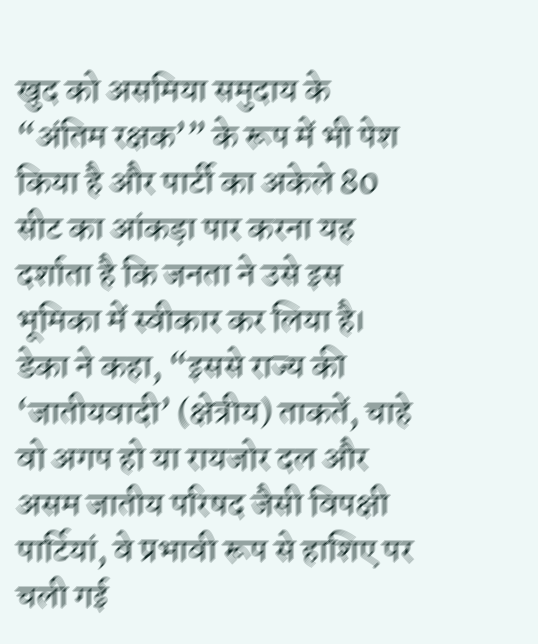खुद को असमिया समुदाय के “अंतिम रक्षक’” के रूप में भी पेश किया है और पार्टी का अकेले 80 सीट का आंकड़ा पार करना यह दर्शाता है कि जनता ने उसे इस भूमिका में स्वीकार कर लिया है।
डेका ने कहा, “इससे राज्य की ‘जातीयवादी’ (क्षेत्रीय) ताकतें, चाहे वो अगप हो या रायजोर दल और असम जातीय परिषद जैसी विपक्षी पार्टियां, वे प्रभावी रूप से हाशिए पर चली गई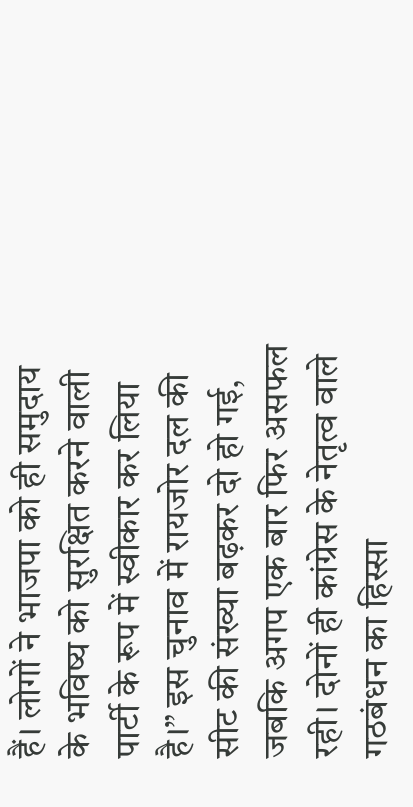हैं। लोगों ने भाजपा को ही समुदाय के भविष्य को सुरक्षित करने वाली पार्टी के रूप में स्वीकार कर लिया है।” इस चुनाव में रायजोर दल की सीट की संख्या बढ़कर दो हो गई, जबकि अगप एक बार फिर असफल रही। दोनों ही कांग्रेस के नेतृत्व वाले गठबंधन का हिस्सा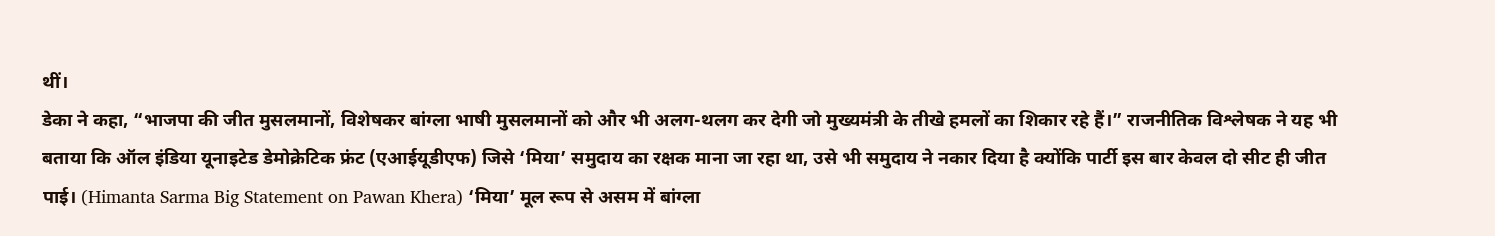थीं।
डेका ने कहा, “भाजपा की जीत मुसलमानों, विशेषकर बांग्ला भाषी मुसलमानों को और भी अलग-थलग कर देगी जो मुख्यमंत्री के तीखे हमलों का शिकार रहे हैं।” राजनीतिक विश्लेषक ने यह भी बताया कि ऑल इंडिया यूनाइटेड डेमोक्रेटिक फ्रंट (एआईयूडीएफ) जिसे ‘मिया’ समुदाय का रक्षक माना जा रहा था, उसे भी समुदाय ने नकार दिया है क्योंकि पार्टी इस बार केवल दो सीट ही जीत पाई। (Himanta Sarma Big Statement on Pawan Khera) ‘मिया’ मूल रूप से असम में बांग्ला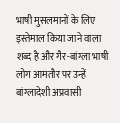भाषी मुसलमानों के लिए इस्तेमाल किया जाने वाला शब्द है और गैर-बांग्ला भाषी लोग आमतौर पर उन्हें बांग्लादेशी अप्रवासी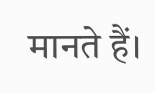मानते हैं।